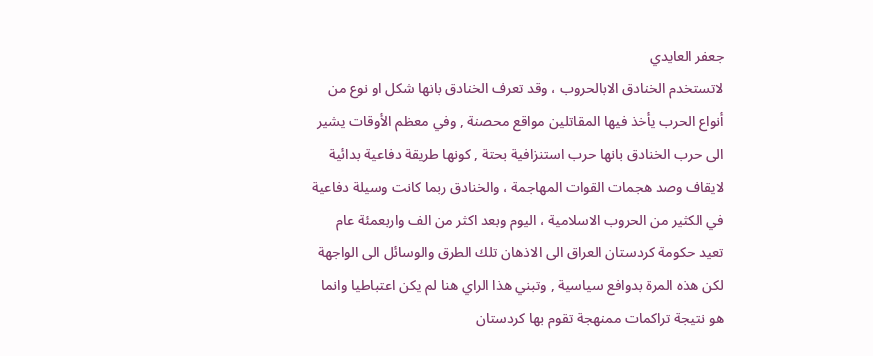جعفر العايدي
لاتستخدم الخنادق الابالحروب ، وقد تعرف الخنادق بانها شكل او نوع من أنواع الحرب يأخذ فيها المقاتلين مواقع محصنة , وفي معظم الأوقات يشير الى حرب الخنادق بانها حرب استنزافية بحتة , كونها طريقة دفاعية بدائية لايقاف وصد هجمات القوات المهاجمة ، والخنادق ربما كانت وسيلة دفاعية في الكثير من الحروب الاسلامية ، اليوم وبعد اكثر من الف واربعمئة عام تعيد حكومة كردستان العراق الى الاذهان تلك الطرق والوسائل الى الواجهة لكن هذه المرة بدوافع سياسية , وتبني هذا الراي هنا لم يكن اعتباطيا وانما هو نتيجة تراكمات ممنهجة تقوم بها كردستان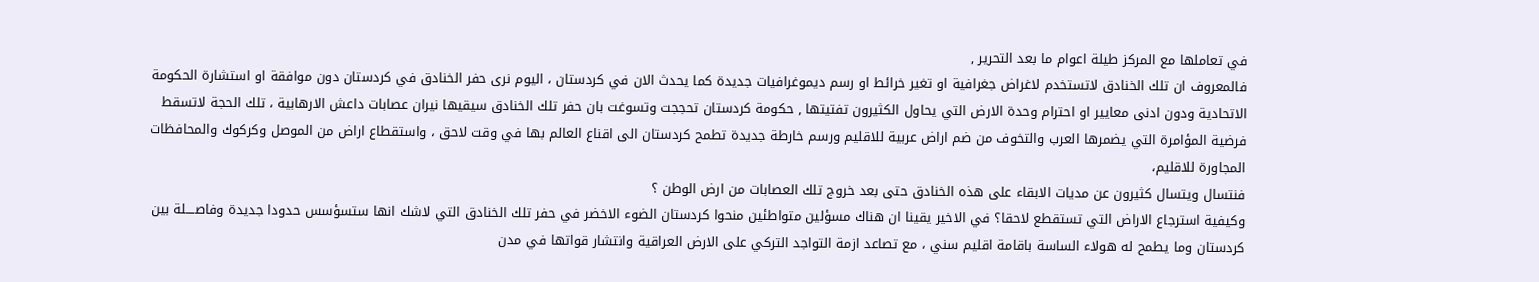في تعاملها مع المركز طيلة اعوام ما بعد التحرير ,
فالمعروف ان تلك الخنادق لاتستخدم لاغراض جغرافية او تغير خرائط او رسم ديموغرافيات جديدة كما يحدث الان في كردستان ، اليوم نرى حفر الخنادق في كردستان دون موافقة او استشارة الحكومة الاتحادية ودون ادنى معايير او احترام وحدة الارض التي يحاول الكثيرون تفتيتها , حكومة كردستان تحججت وتسوغت بان حفر تلك الخنادق سيقيها نيران عصابات داعش الارهابية ، تلك الحجة لاتسقط فرضية المؤامرة التي يضمرها العرب والتخوف من ضم اراض عربية للاقليم ورسم خارطة جديدة تطمح كردستان الى اقناع العالم بها في وقت لاحق ، واستقطاع اراض من الموصل وكركوك والمحافظات المجاورة للاقليم،
فنتسال ويتسال كثيرون عن مديات الابقاء على هذه الخنادق حتى بعد خروج تلك العصابات من ارض الوطن ؟
وكيفية استرجاع الاراض التي تستقطع لاحقا؟ في الاخير يقينا ان هناك مسؤلين متواطئين منحوا كردستان الضوء الاخضر في حفر تلك الخنادق التي لاشك انها ستسؤسس حدودا جديدة وفاصــــلة بين كردستان وما يطمح له هولاء الساسة باقامة اقليم سني ، مع تصاعد ازمة التواجد التركي على الارض العراقية وانتشار قواتها في مدن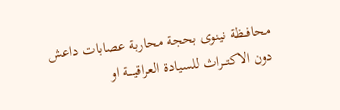محافــظة نينوى بحجة محاربة عصابات داعش دون الاكتـــراث للسيادة العراقيــــة او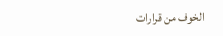الخوف من قرارات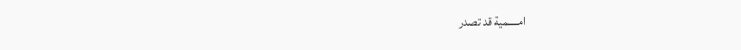امـــــمية قد تصدر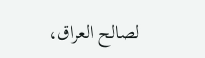لصالح العراق،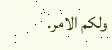ولكم الامر.